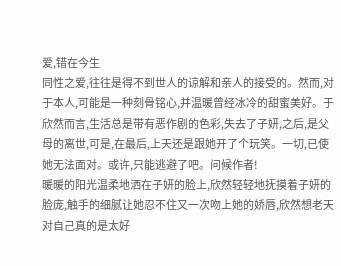爱,错在今生
同性之爱,往往是得不到世人的谅解和亲人的接受的。然而,对于本人,可能是一种刻骨铭心,并温暖曾经冰冷的甜蜜美好。于欣然而言,生活总是带有恶作剧的色彩,失去了子妍,之后,是父母的离世,可是,在最后,上天还是跟她开了个玩笑。一切,已使她无法面对。或许,只能逃避了吧。问候作者!
暖暖的阳光温柔地洒在子妍的脸上,欣然轻轻地抚摸着子妍的脸庞,触手的细腻让她忍不住又一次吻上她的娇唇,欣然想老天对自己真的是太好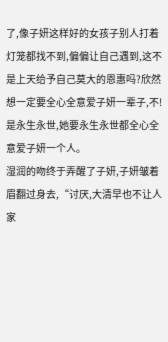了,像子妍这样好的女孩子别人打着灯笼都找不到,偏偏让自己遇到,这不是上天给予自己莫大的恩惠吗?欣然想一定要全心全意爱子妍一辈子,不!是永生永世,她要永生永世都全心全意爱子妍一个人。
湿润的吻终于弄醒了子妍,子妍皱着眉翻过身去,“讨厌,大清早也不让人家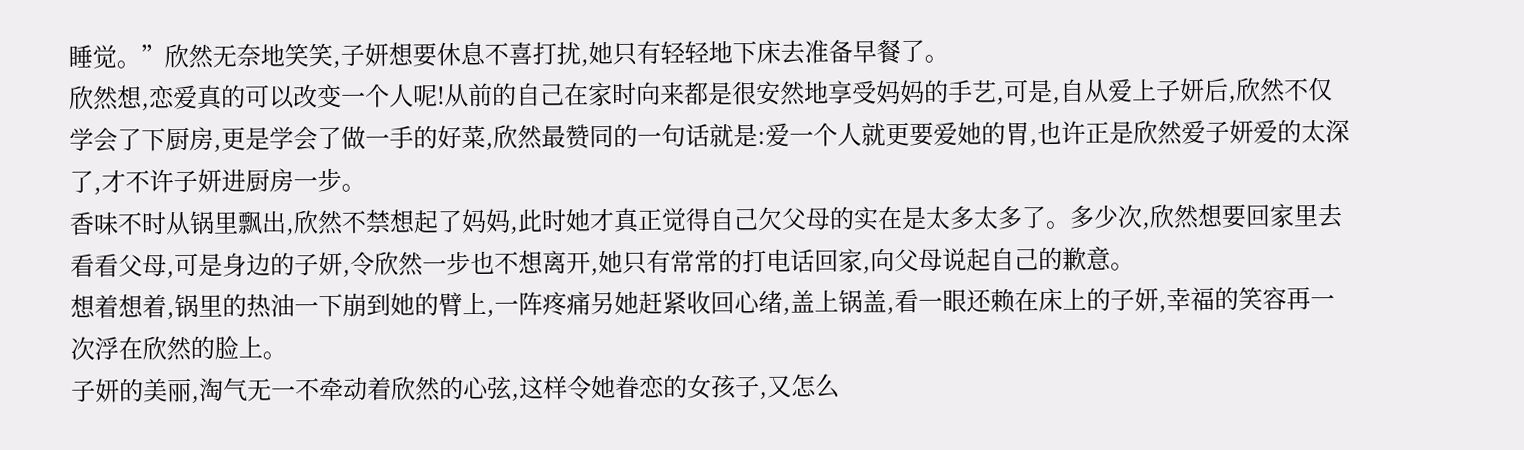睡觉。”欣然无奈地笑笑,子妍想要休息不喜打扰,她只有轻轻地下床去准备早餐了。
欣然想,恋爱真的可以改变一个人呢!从前的自己在家时向来都是很安然地享受妈妈的手艺,可是,自从爱上子妍后,欣然不仅学会了下厨房,更是学会了做一手的好菜,欣然最赞同的一句话就是:爱一个人就更要爱她的胃,也许正是欣然爱子妍爱的太深了,才不许子妍进厨房一步。
香味不时从锅里飘出,欣然不禁想起了妈妈,此时她才真正觉得自己欠父母的实在是太多太多了。多少次,欣然想要回家里去看看父母,可是身边的子妍,令欣然一步也不想离开,她只有常常的打电话回家,向父母说起自己的歉意。
想着想着,锅里的热油一下崩到她的臂上,一阵疼痛另她赶紧收回心绪,盖上锅盖,看一眼还赖在床上的子妍,幸福的笑容再一次浮在欣然的脸上。
子妍的美丽,淘气无一不牵动着欣然的心弦,这样令她眷恋的女孩子,又怎么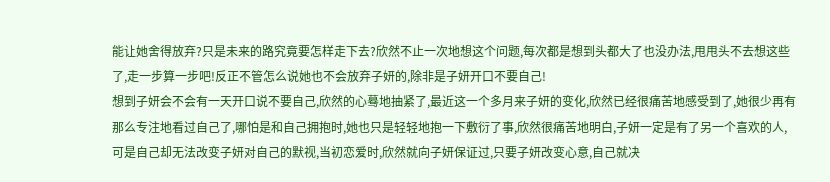能让她舍得放弃?只是未来的路究竟要怎样走下去?欣然不止一次地想这个问题,每次都是想到头都大了也没办法,甩甩头不去想这些了,走一步算一步吧!反正不管怎么说她也不会放弃子妍的,除非是子妍开口不要自己!
想到子妍会不会有一天开口说不要自己,欣然的心蓦地抽紧了,最近这一个多月来子妍的变化,欣然已经很痛苦地感受到了,她很少再有那么专注地看过自己了,哪怕是和自己拥抱时,她也只是轻轻地抱一下敷衍了事,欣然很痛苦地明白,子妍一定是有了另一个喜欢的人,可是自己却无法改变子妍对自己的默视,当初恋爱时,欣然就向子妍保证过,只要子妍改变心意,自己就决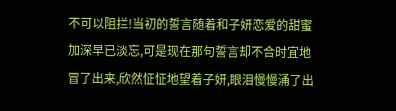不可以阻拦!当初的誓言随着和子妍恋爱的甜蜜加深早已淡忘,可是现在那句誓言却不合时宜地冒了出来,欣然怔怔地望着子妍,眼泪慢慢涌了出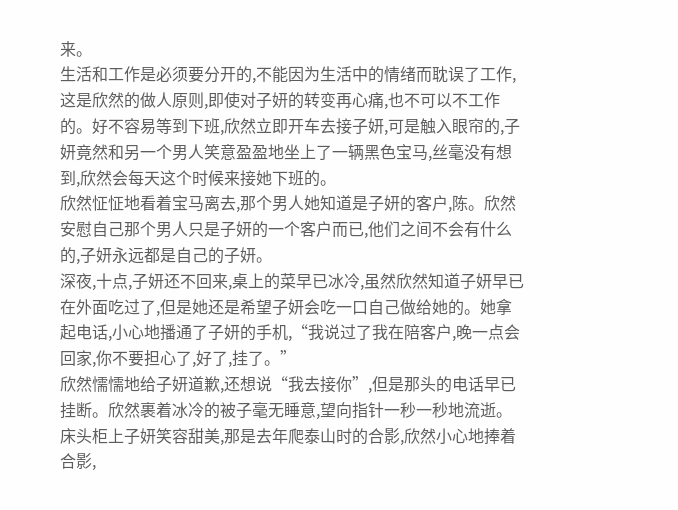来。
生活和工作是必须要分开的,不能因为生活中的情绪而耽误了工作,这是欣然的做人原则,即使对子妍的转变再心痛,也不可以不工作的。好不容易等到下班,欣然立即开车去接子妍,可是触入眼帘的,子妍竟然和另一个男人笑意盈盈地坐上了一辆黑色宝马,丝毫没有想到,欣然会每天这个时候来接她下班的。
欣然怔怔地看着宝马离去,那个男人她知道是子妍的客户,陈。欣然安慰自己那个男人只是子妍的一个客户而已,他们之间不会有什么的,子妍永远都是自己的子妍。
深夜,十点,子妍还不回来,桌上的菜早已冰冷,虽然欣然知道子妍早已在外面吃过了,但是她还是希望子妍会吃一口自己做给她的。她拿起电话,小心地播通了子妍的手机,“我说过了我在陪客户,晚一点会回家,你不要担心了,好了,挂了。”
欣然懦懦地给子妍道歉,还想说“我去接你”,但是那头的电话早已挂断。欣然裹着冰冷的被子毫无睡意,望向指针一秒一秒地流逝。床头柜上子妍笑容甜美,那是去年爬泰山时的合影,欣然小心地捧着合影,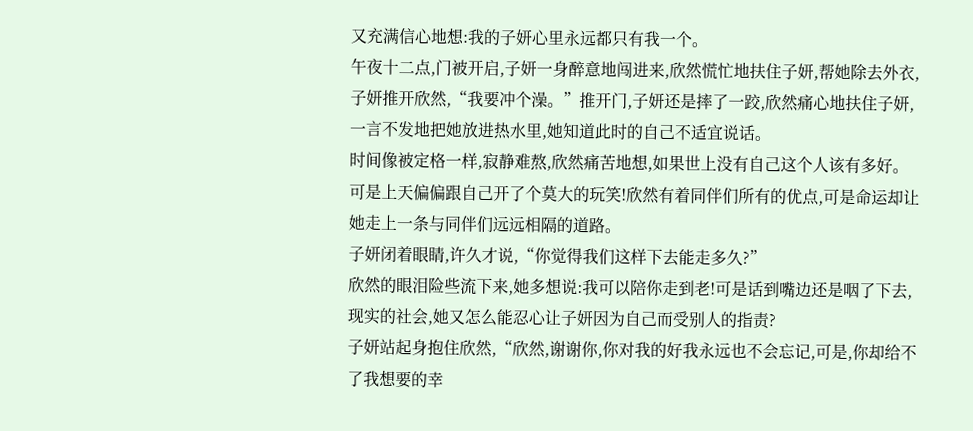又充满信心地想:我的子妍心里永远都只有我一个。
午夜十二点,门被开启,子妍一身醉意地闯进来,欣然慌忙地扶住子妍,帮她除去外衣,子妍推开欣然,“我要冲个澡。”推开门,子妍还是摔了一跤,欣然痛心地扶住子妍,一言不发地把她放进热水里,她知道此时的自己不适宜说话。
时间像被定格一样,寂静难熬,欣然痛苦地想,如果世上没有自己这个人该有多好。可是上天偏偏跟自己开了个莫大的玩笑!欣然有着同伴们所有的优点,可是命运却让她走上一条与同伴们远远相隔的道路。
子妍闭着眼睛,许久才说,“你觉得我们这样下去能走多久?”
欣然的眼泪险些流下来,她多想说:我可以陪你走到老!可是话到嘴边还是咽了下去,现实的社会,她又怎么能忍心让子妍因为自己而受别人的指责?
子妍站起身抱住欣然,“欣然,谢谢你,你对我的好我永远也不会忘记,可是,你却给不了我想要的幸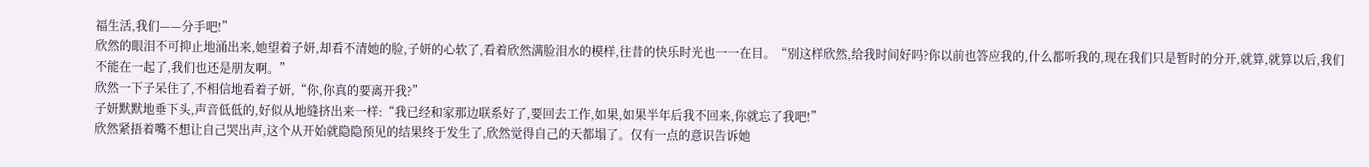福生活,我们——分手吧!”
欣然的眼泪不可抑止地涌出来,她望着子妍,却看不清她的脸,子妍的心软了,看着欣然满脸泪水的模样,往昔的快乐时光也一一在目。“别这样欣然,给我时间好吗?你以前也答应我的,什么都听我的,现在我们只是暂时的分开,就算,就算以后,我们不能在一起了,我们也还是朋友啊。”
欣然一下子呆住了,不相信地看着子妍,“你,你真的要离开我?”
子妍默默地垂下头,声音低低的,好似从地缝挤出来一样:“我已经和家那边联系好了,要回去工作,如果,如果半年后我不回来,你就忘了我吧!”
欣然紧捂着嘴不想让自己哭出声,这个从开始就隐隐预见的结果终于发生了,欣然觉得自己的天都塌了。仅有一点的意识告诉她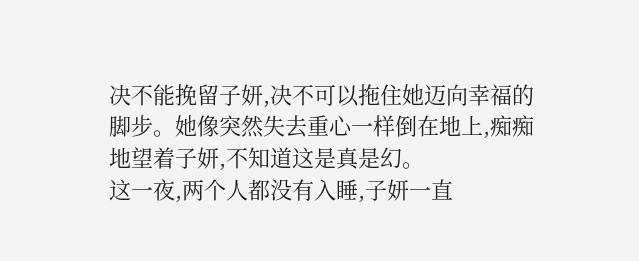决不能挽留子妍,决不可以拖住她迈向幸福的脚步。她像突然失去重心一样倒在地上,痴痴地望着子妍,不知道这是真是幻。
这一夜,两个人都没有入睡,子妍一直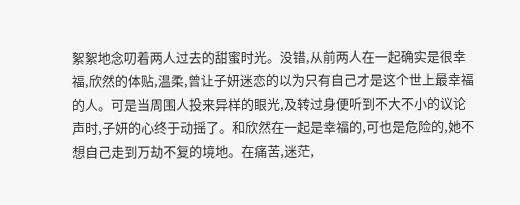絮絮地念叨着两人过去的甜蜜时光。没错,从前两人在一起确实是很幸福,欣然的体贴,温柔,曾让子妍迷恋的以为只有自己才是这个世上最幸福的人。可是当周围人投来异样的眼光,及转过身便听到不大不小的议论声时,子妍的心终于动摇了。和欣然在一起是幸福的,可也是危险的,她不想自己走到万劫不复的境地。在痛苦,迷茫,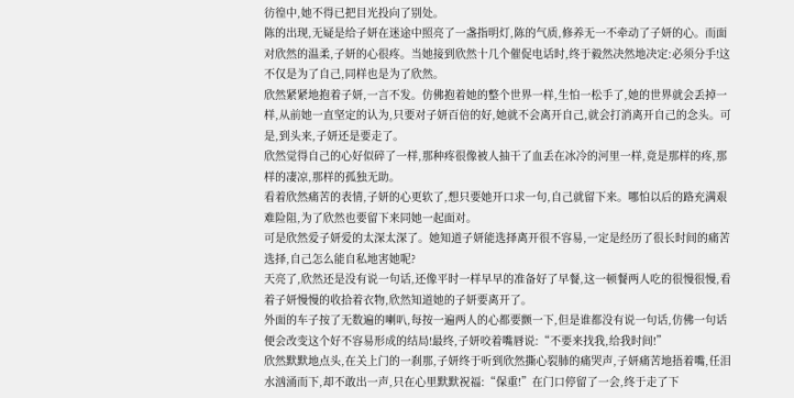彷徨中,她不得已把目光投向了别处。
陈的出现,无疑是给子妍在迷途中照亮了一盏指明灯,陈的气质,修养无一不牵动了子妍的心。而面对欣然的温柔,子妍的心很疼。当她接到欣然十几个催促电话时,终于毅然决然地决定:必须分手!这不仅是为了自己,同样也是为了欣然。
欣然紧紧地抱着子妍,一言不发。仿佛抱着她的整个世界一样,生怕一松手了,她的世界就会丢掉一样,从前她一直坚定的认为,只要对子妍百倍的好,她就不会离开自己,就会打消离开自己的念头。可是,到头来,子妍还是要走了。
欣然觉得自己的心好似碎了一样,那种疼很像被人抽干了血丢在冰冷的河里一样,竟是那样的疼,那样的凄凉,那样的孤独无助。
看着欣然痛苦的表情,子妍的心更软了,想只要她开口求一句,自己就留下来。哪怕以后的路充满艰难险阻,为了欣然也要留下来同她一起面对。
可是欣然爱子妍爱的太深太深了。她知道子妍能选择离开很不容易,一定是经历了很长时间的痛苦选择,自己怎么能自私地害她呢?
天亮了,欣然还是没有说一句话,还像平时一样早早的准备好了早餐,这一顿餐两人吃的很慢很慢,看着子妍慢慢的收拾着衣物,欣然知道她的子妍要离开了。
外面的车子按了无数遍的喇叭,每按一遍两人的心都要颤一下,但是谁都没有说一句话,仿佛一句话便会改变这个好不容易形成的结局!最终,子妍咬着嘴唇说:“不要来找我,给我时间!”
欣然默默地点头,在关上门的一刹那,子妍终于听到欣然撕心裂肺的痛哭声,子妍痛苦地捂着嘴,任泪水汹涌而下,却不敢出一声,只在心里默默祝福:“保重!”在门口停留了一会,终于走了下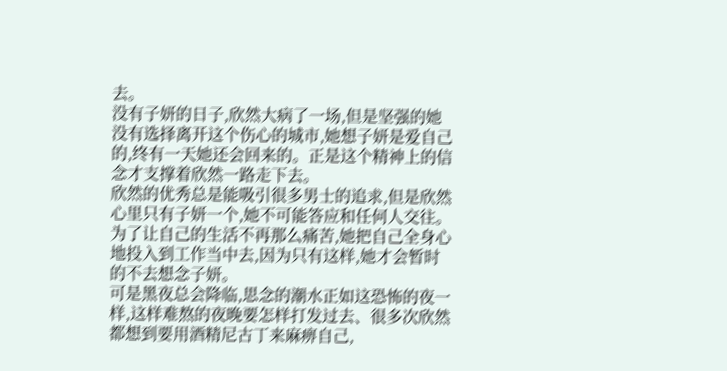去。
没有子妍的日子,欣然大病了一场,但是坚强的她没有选择离开这个伤心的城市,她想子妍是爱自己的,终有一天她还会回来的。正是这个精神上的信念才支撑着欣然一路走下去。
欣然的优秀总是能吸引很多男士的追求,但是欣然心里只有子妍一个,她不可能答应和任何人交往。为了让自己的生活不再那么痛苦,她把自己全身心地投入到工作当中去,因为只有这样,她才会暂时的不去想念子妍。
可是黑夜总会降临,思念的潮水正如这恐怖的夜一样,这样难熬的夜晚要怎样打发过去、很多次欣然都想到要用酒精尼古丁来麻痹自己,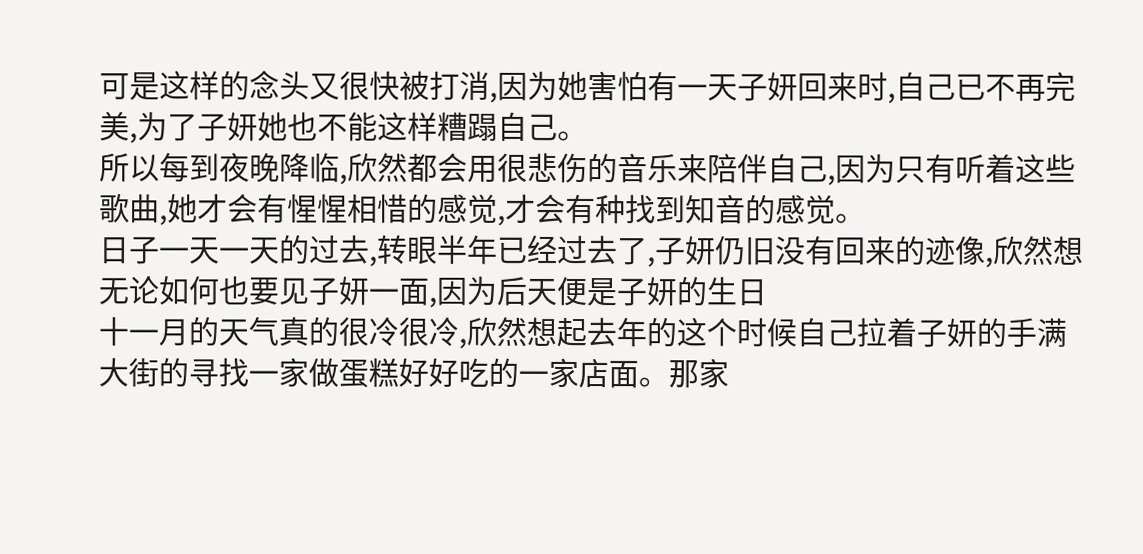可是这样的念头又很快被打消,因为她害怕有一天子妍回来时,自己已不再完美,为了子妍她也不能这样糟蹋自己。
所以每到夜晚降临,欣然都会用很悲伤的音乐来陪伴自己,因为只有听着这些歌曲,她才会有惺惺相惜的感觉,才会有种找到知音的感觉。
日子一天一天的过去,转眼半年已经过去了,子妍仍旧没有回来的迹像,欣然想无论如何也要见子妍一面,因为后天便是子妍的生日
十一月的天气真的很冷很冷,欣然想起去年的这个时候自己拉着子妍的手满大街的寻找一家做蛋糕好好吃的一家店面。那家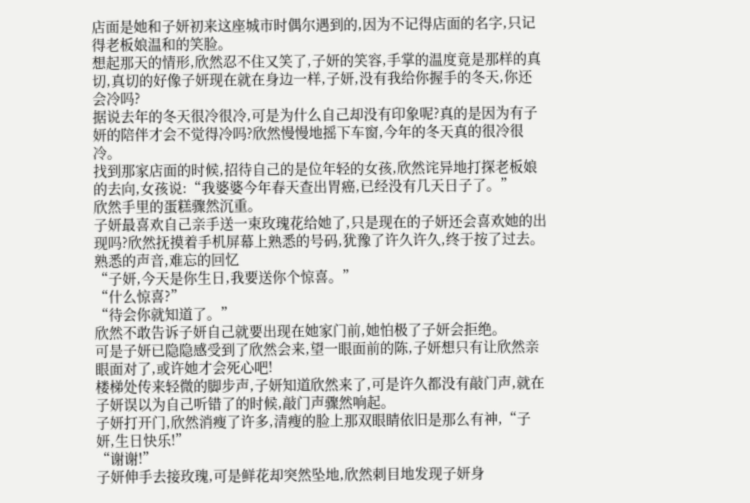店面是她和子妍初来这座城市时偶尔遇到的,因为不记得店面的名字,只记得老板娘温和的笑脸。
想起那天的情形,欣然忍不住又笑了,子妍的笑容,手掌的温度竟是那样的真切,真切的好像子妍现在就在身边一样,子妍,没有我给你握手的冬天,你还会冷吗?
据说去年的冬天很冷很冷,可是为什么自己却没有印象呢?真的是因为有子妍的陪伴才会不觉得冷吗?欣然慢慢地摇下车窗,今年的冬天真的很冷很冷。
找到那家店面的时候,招待自己的是位年轻的女孩,欣然诧异地打探老板娘的去向,女孩说:“我婆婆今年春天查出胃癌,已经没有几天日子了。”
欣然手里的蛋糕骤然沉重。
子妍最喜欢自己亲手送一束玫瑰花给她了,只是现在的子妍还会喜欢她的出现吗?欣然抚摸着手机屏幕上熟悉的号码,犹豫了许久许久,终于按了过去。熟悉的声音,难忘的回忆
“子妍,今天是你生日,我要送你个惊喜。”
“什么惊喜?”
“待会你就知道了。”
欣然不敢告诉子妍自己就要出现在她家门前,她怕极了子妍会拒绝。
可是子妍已隐隐感受到了欣然会来,望一眼面前的陈,子妍想只有让欣然亲眼面对了,或许她才会死心吧!
楼梯处传来轻微的脚步声,子妍知道欣然来了,可是许久都没有敲门声,就在子妍误以为自己听错了的时候,敲门声骤然响起。
子妍打开门,欣然消瘦了许多,清瘦的脸上那双眼睛依旧是那么有神,“子妍,生日快乐!”
“谢谢!”
子妍伸手去接玫瑰,可是鲜花却突然坠地,欣然刺目地发现子妍身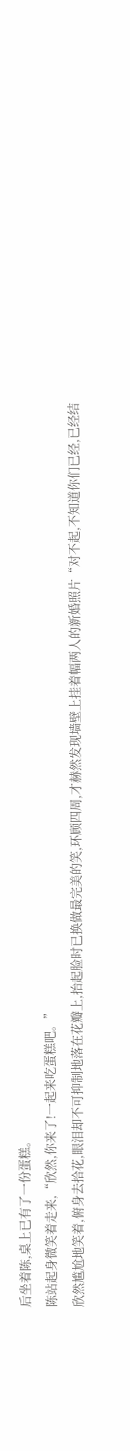后坐着陈,桌上已有了一份蛋糕。
陈站起身微笑着走来,“欣然,你来了!一起来吃蛋糕吧。”
欣然尴尬地笑着,俯身去拾花,眼泪却不可抑制地落在花瓣上,抬起脸时已换做最完美的笑,环顾四周,才赫然发现墙壁上挂着幅两人的新婚照片“对不起,不知道你们已经,已经结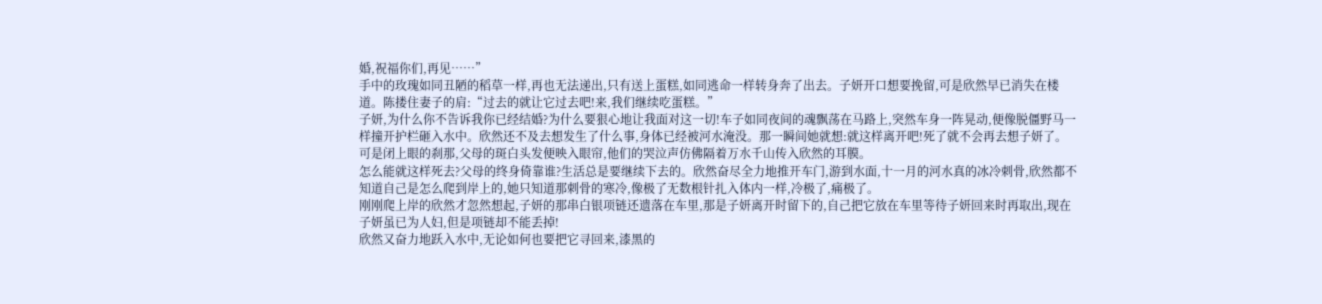婚,祝福你们,再见……”
手中的玫瑰如同丑陋的稻草一样,再也无法递出,只有送上蛋糕,如同逃命一样转身奔了出去。子妍开口想要挽留,可是欣然早已消失在楼道。陈搂住妻子的肩:“过去的就让它过去吧!来,我们继续吃蛋糕。”
子妍,为什么你不告诉我你已经结婚?为什么要狠心地让我面对这一切!车子如同夜间的魂飘荡在马路上,突然车身一阵晃动,便像脱僵野马一样撞开护栏砸入水中。欣然还不及去想发生了什么事,身体已经被河水淹没。那一瞬间她就想:就这样离开吧!死了就不会再去想子妍了。
可是闭上眼的刹那,父母的斑白头发便映入眼帘,他们的哭泣声仿佛隔着万水千山传入欣然的耳膜。
怎么能就这样死去?父母的终身倚靠谁?生活总是要继续下去的。欣然奋尽全力地推开车门,游到水面,十一月的河水真的冰冷刺骨,欣然都不知道自己是怎么爬到岸上的,她只知道那刺骨的寒冷,像极了无数根针扎入体内一样,冷极了,痛极了。
刚刚爬上岸的欣然才忽然想起,子妍的那串白银项链还遗落在车里,那是子妍离开时留下的,自己把它放在车里等待子妍回来时再取出,现在子妍虽已为人妇,但是项链却不能丢掉!
欣然又奋力地跃入水中,无论如何也要把它寻回来,漆黑的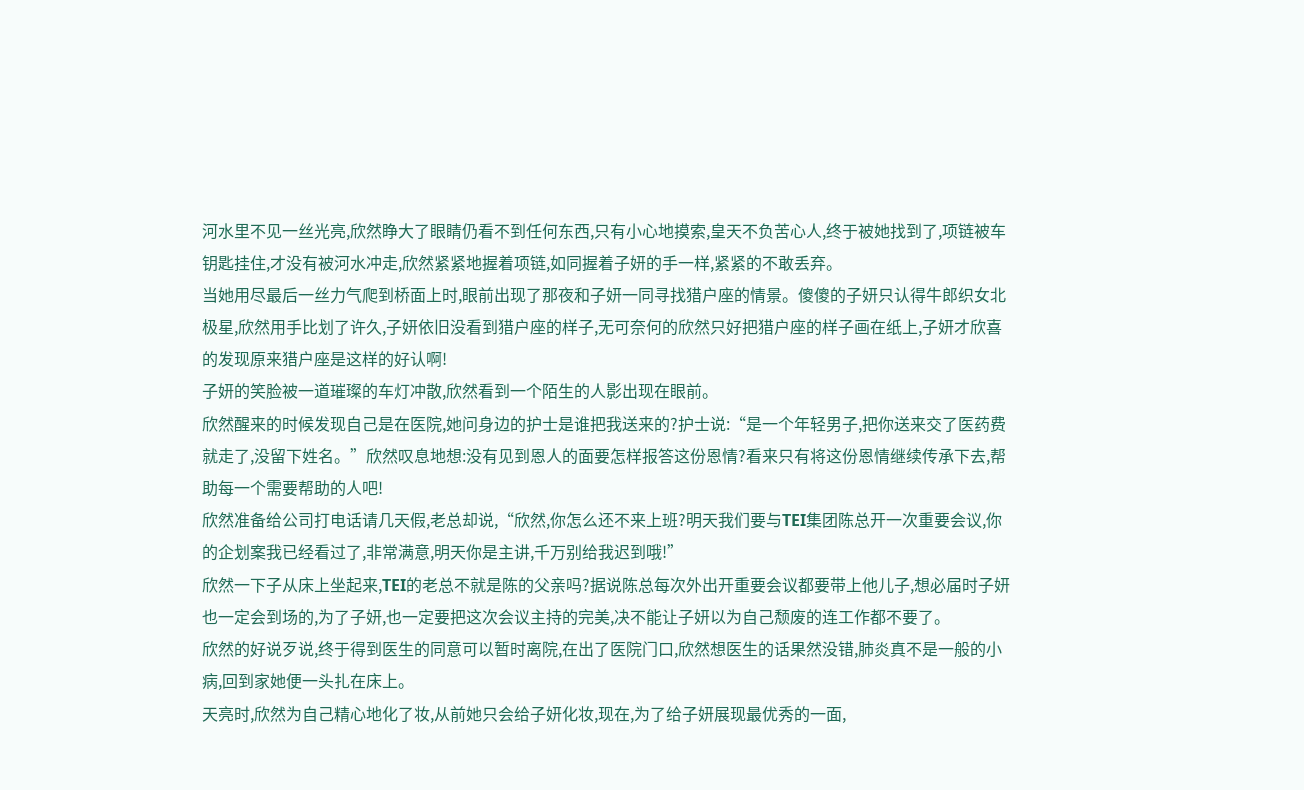河水里不见一丝光亮,欣然睁大了眼睛仍看不到任何东西,只有小心地摸索,皇天不负苦心人,终于被她找到了,项链被车钥匙挂住,才没有被河水冲走,欣然紧紧地握着项链,如同握着子妍的手一样,紧紧的不敢丢弃。
当她用尽最后一丝力气爬到桥面上时,眼前出现了那夜和子妍一同寻找猎户座的情景。傻傻的子妍只认得牛郎织女北极星,欣然用手比划了许久,子妍依旧没看到猎户座的样子,无可奈何的欣然只好把猎户座的样子画在纸上,子妍才欣喜的发现原来猎户座是这样的好认啊!
子妍的笑脸被一道璀璨的车灯冲散,欣然看到一个陌生的人影出现在眼前。
欣然醒来的时候发现自己是在医院,她问身边的护士是谁把我送来的?护士说:“是一个年轻男子,把你送来交了医药费就走了,没留下姓名。”欣然叹息地想:没有见到恩人的面要怎样报答这份恩情?看来只有将这份恩情继续传承下去,帮助每一个需要帮助的人吧!
欣然准备给公司打电话请几天假,老总却说,“欣然,你怎么还不来上班?明天我们要与TEI集团陈总开一次重要会议,你的企划案我已经看过了,非常满意,明天你是主讲,千万别给我迟到哦!”
欣然一下子从床上坐起来,TEI的老总不就是陈的父亲吗?据说陈总每次外出开重要会议都要带上他儿子,想必届时子妍也一定会到场的,为了子妍,也一定要把这次会议主持的完美,决不能让子妍以为自己颓废的连工作都不要了。
欣然的好说歹说,终于得到医生的同意可以暂时离院,在出了医院门口,欣然想医生的话果然没错,肺炎真不是一般的小病,回到家她便一头扎在床上。
天亮时,欣然为自己精心地化了妆,从前她只会给子妍化妆,现在,为了给子妍展现最优秀的一面,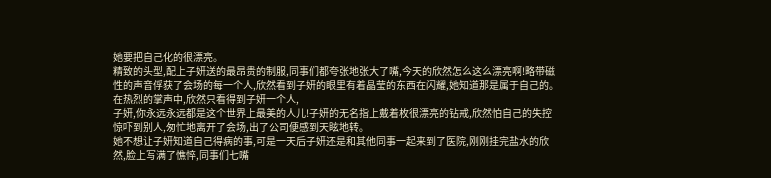她要把自己化的很漂亮。
精致的头型,配上子妍送的最昂贵的制服,同事们都夸张地张大了嘴,今天的欣然怎么这么漂亮啊!略带磁性的声音俘获了会场的每一个人,欣然看到子妍的眼里有着晶莹的东西在闪耀,她知道那是属于自己的。在热烈的掌声中,欣然只看得到子妍一个人,
子妍,你永远永远都是这个世界上最美的人儿!子妍的无名指上戴着枚很漂亮的钻戒,欣然怕自己的失控惊吓到别人,匆忙地离开了会场,出了公司便感到天眩地转。
她不想让子妍知道自己得病的事,可是一天后子妍还是和其他同事一起来到了医院,刚刚挂完盐水的欣然,脸上写满了憔悴,同事们七嘴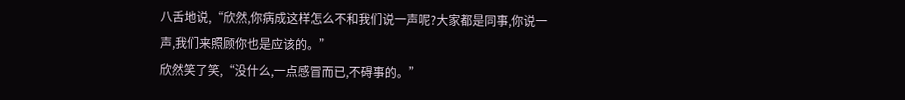八舌地说,“欣然,你病成这样怎么不和我们说一声呢?大家都是同事,你说一声,我们来照顾你也是应该的。”
欣然笑了笑,“没什么,一点感冒而已,不碍事的。”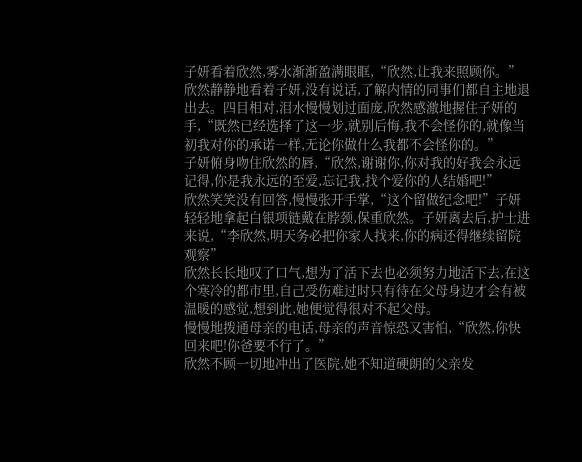子妍看着欣然,雾水渐渐盈满眼眶,“欣然,让我来照顾你。”
欣然静静地看着子妍,没有说话,了解内情的同事们都自主地退出去。四目相对,泪水慢慢划过面庞,欣然感激地握住子妍的手,“既然已经选择了这一步,就别后悔,我不会怪你的,就像当初我对你的承诺一样,无论你做什么我都不会怪你的。”
子妍俯身吻住欣然的唇,“欣然,谢谢你,你对我的好我会永远记得,你是我永远的至爱,忘记我,找个爱你的人结婚吧!”
欣然笑笑没有回答,慢慢张开手掌,“这个留做纪念吧!”子妍轻轻地拿起白银项链戴在脖颈,保重欣然。子妍离去后,护士进来说,“李欣然,明天务必把你家人找来,你的病还得继续留院观察”
欣然长长地叹了口气,想为了活下去也必须努力地活下去,在这个寒冷的都市里,自己受伤难过时只有待在父母身边才会有被温暖的感觉,想到此,她便觉得很对不起父母。
慢慢地拨通母亲的电话,母亲的声音惊恐又害怕,“欣然,你快回来吧!你爸要不行了。”
欣然不顾一切地冲出了医院,她不知道硬朗的父亲发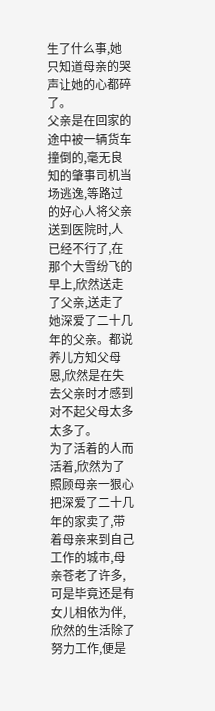生了什么事,她只知道母亲的哭声让她的心都碎了。
父亲是在回家的途中被一辆货车撞倒的,毫无良知的肇事司机当场逃逸,等路过的好心人将父亲送到医院时,人已经不行了,在那个大雪纷飞的早上,欣然送走了父亲,送走了她深爱了二十几年的父亲。都说养儿方知父母恩,欣然是在失去父亲时才感到对不起父母太多太多了。
为了活着的人而活着,欣然为了照顾母亲一狠心把深爱了二十几年的家卖了,带着母亲来到自己工作的城市,母亲苍老了许多,可是毕竟还是有女儿相依为伴,欣然的生活除了努力工作,便是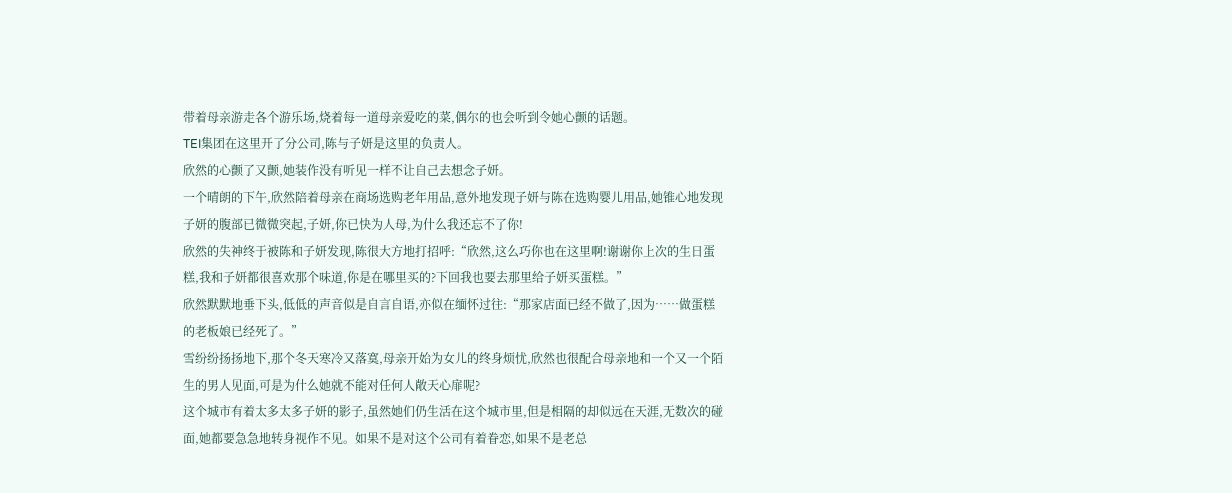带着母亲游走各个游乐场,烧着每一道母亲爱吃的菜,偶尔的也会听到令她心颤的话题。
TEI集团在这里开了分公司,陈与子妍是这里的负责人。
欣然的心颤了又颤,她装作没有听见一样不让自己去想念子妍。
一个晴朗的下午,欣然陪着母亲在商场选购老年用品,意外地发现子妍与陈在选购婴儿用品,她锥心地发现子妍的腹部已微微突起,子妍,你已快为人母,为什么我还忘不了你!
欣然的失神终于被陈和子妍发现,陈很大方地打招呼:“欣然,这么巧你也在这里啊!谢谢你上次的生日蛋糕,我和子妍都很喜欢那个味道,你是在哪里买的?下回我也要去那里给子妍买蛋糕。”
欣然默默地垂下头,低低的声音似是自言自语,亦似在缅怀过往:“那家店面已经不做了,因为……做蛋糕的老板娘已经死了。”
雪纷纷扬扬地下,那个冬天寒冷又落寞,母亲开始为女儿的终身烦忧,欣然也很配合母亲地和一个又一个陌生的男人见面,可是为什么她就不能对任何人敞天心扉呢?
这个城市有着太多太多子妍的影子,虽然她们仍生活在这个城市里,但是相隔的却似远在天涯,无数次的碰面,她都要急急地转身视作不见。如果不是对这个公司有着眷恋,如果不是老总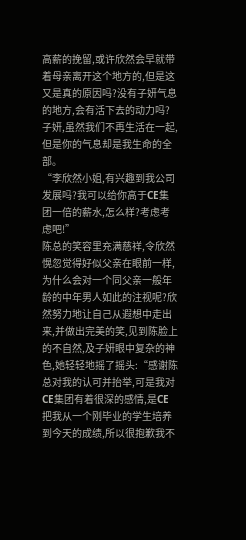高薪的挽留,或许欣然会早就带着母亲离开这个地方的,但是这又是真的原因吗?没有子妍气息的地方,会有活下去的动力吗?子妍,虽然我们不再生活在一起,但是你的气息却是我生命的全部。
“李欣然小姐,有兴趣到我公司发展吗?我可以给你高于CE集团一倍的薪水,怎么样?考虑考虑吧!”
陈总的笑容里充满慈祥,令欣然愰忽觉得好似父亲在眼前一样,为什么会对一个同父亲一般年龄的中年男人如此的注视呢?欣然努力地让自己从遐想中走出来,并做出完美的笑,见到陈脸上的不自然,及子妍眼中复杂的神色,她轻轻地摇了摇头:“感谢陈总对我的认可并抬举,可是我对CE集团有着很深的感情,是CE把我从一个刚毕业的学生培养到今天的成绩,所以很抱歉我不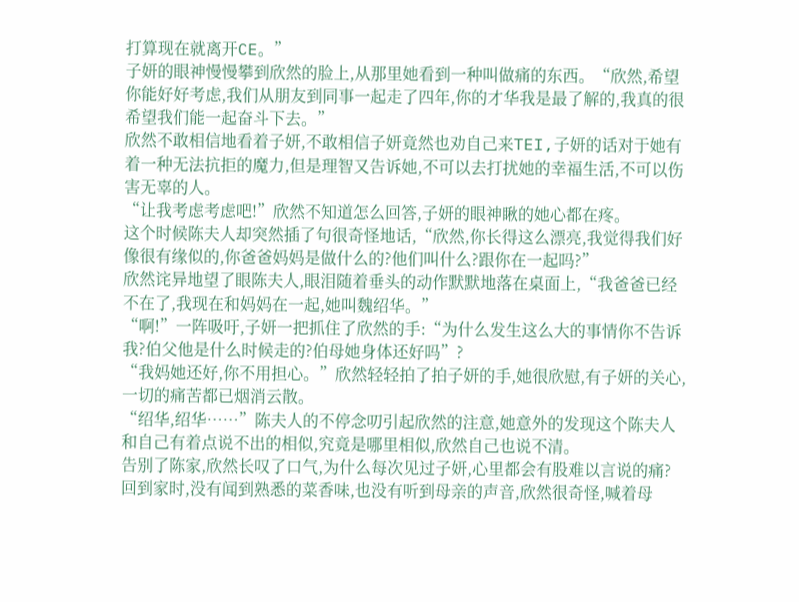打算现在就离开CE。”
子妍的眼神慢慢攀到欣然的脸上,从那里她看到一种叫做痛的东西。“欣然,希望你能好好考虑,我们从朋友到同事一起走了四年,你的才华我是最了解的,我真的很希望我们能一起奋斗下去。”
欣然不敢相信地看着子妍,不敢相信子妍竟然也劝自己来TEI,子妍的话对于她有着一种无法抗拒的魔力,但是理智又告诉她,不可以去打扰她的幸福生活,不可以伤害无辜的人。
“让我考虑考虑吧!”欣然不知道怎么回答,子妍的眼神瞅的她心都在疼。
这个时候陈夫人却突然插了句很奇怪地话,“欣然,你长得这么漂亮,我觉得我们好像很有缘似的,你爸爸妈妈是做什么的?他们叫什么?跟你在一起吗?”
欣然诧异地望了眼陈夫人,眼泪随着垂头的动作默默地落在桌面上,“我爸爸已经不在了,我现在和妈妈在一起,她叫魏绍华。”
“啊!”一阵吸吁,子妍一把抓住了欣然的手:“为什么发生这么大的事情你不告诉我?伯父他是什么时候走的?伯母她身体还好吗”?
“我妈她还好,你不用担心。”欣然轻轻拍了拍子妍的手,她很欣慰,有子妍的关心,一切的痛苦都已烟消云散。
“绍华,绍华……”陈夫人的不停念叨引起欣然的注意,她意外的发现这个陈夫人和自己有着点说不出的相似,究竟是哪里相似,欣然自己也说不清。
告别了陈家,欣然长叹了口气,为什么每次见过子妍,心里都会有股难以言说的痛?
回到家时,没有闻到熟悉的菜香味,也没有听到母亲的声音,欣然很奇怪,喊着母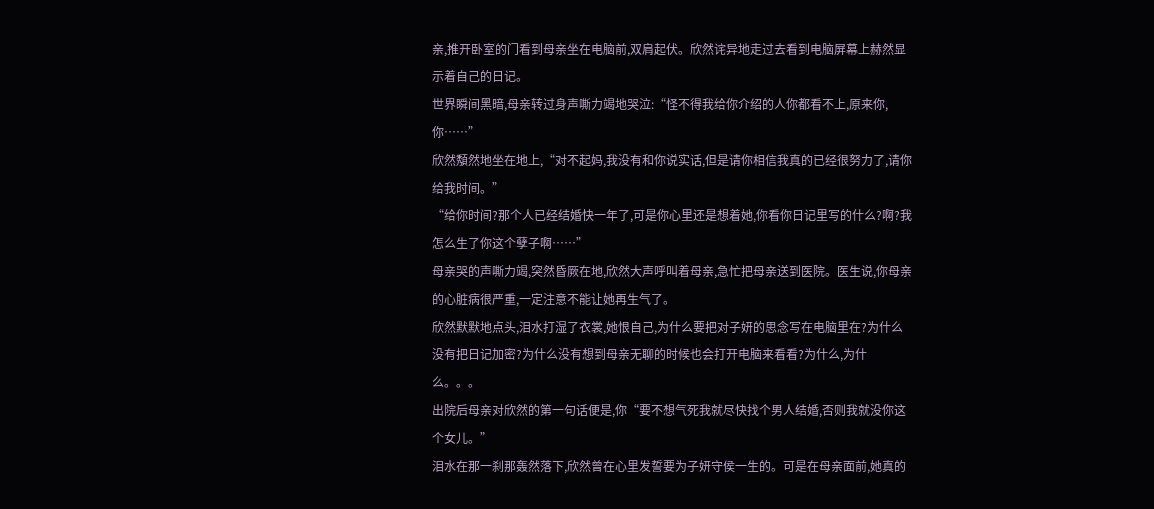亲,推开卧室的门看到母亲坐在电脑前,双肩起伏。欣然诧异地走过去看到电脑屏幕上赫然显示着自己的日记。
世界瞬间黑暗,母亲转过身声嘶力竭地哭泣:“怪不得我给你介绍的人你都看不上,原来你,你……”
欣然頺然地坐在地上,“对不起妈,我没有和你说实话,但是请你相信我真的已经很努力了,请你给我时间。”
“给你时间?那个人已经结婚快一年了,可是你心里还是想着她,你看你日记里写的什么?啊?我怎么生了你这个孽子啊……”
母亲哭的声嘶力竭,突然昏厥在地,欣然大声呼叫着母亲,急忙把母亲送到医院。医生说,你母亲的心脏病很严重,一定注意不能让她再生气了。
欣然默默地点头,泪水打湿了衣裳,她恨自己,为什么要把对子妍的思念写在电脑里在?为什么没有把日记加密?为什么没有想到母亲无聊的时候也会打开电脑来看看?为什么,为什么。。。
出院后母亲对欣然的第一句话便是,你“要不想气死我就尽快找个男人结婚,否则我就没你这个女儿。”
泪水在那一刹那轰然落下,欣然曾在心里发誓要为子妍守侯一生的。可是在母亲面前,她真的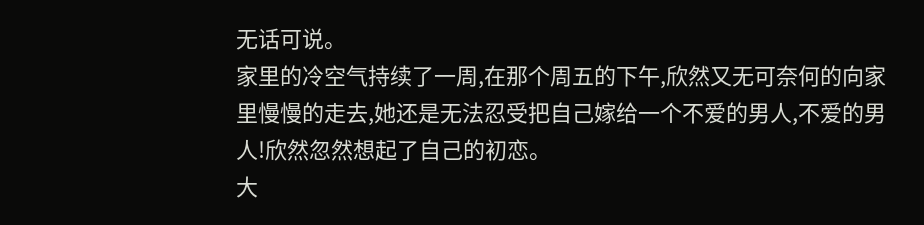无话可说。
家里的冷空气持续了一周,在那个周五的下午,欣然又无可奈何的向家里慢慢的走去,她还是无法忍受把自己嫁给一个不爱的男人,不爱的男人!欣然忽然想起了自己的初恋。
大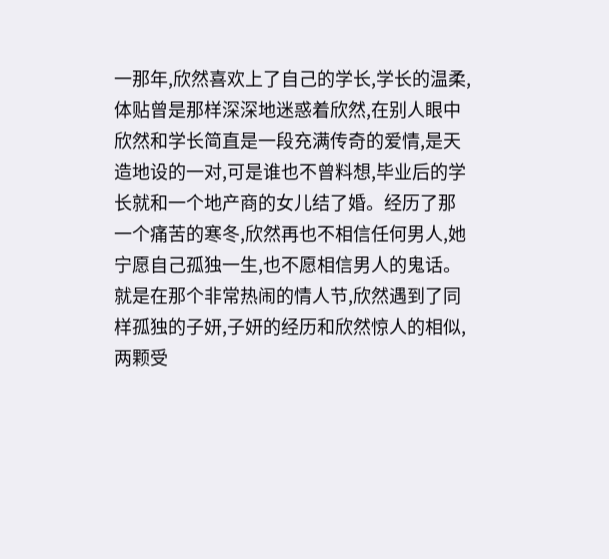一那年,欣然喜欢上了自己的学长,学长的温柔,体贴曾是那样深深地迷惑着欣然,在别人眼中欣然和学长简直是一段充满传奇的爱情,是天造地设的一对,可是谁也不曾料想,毕业后的学长就和一个地产商的女儿结了婚。经历了那一个痛苦的寒冬,欣然再也不相信任何男人,她宁愿自己孤独一生,也不愿相信男人的鬼话。
就是在那个非常热闹的情人节,欣然遇到了同样孤独的子妍,子妍的经历和欣然惊人的相似,两颗受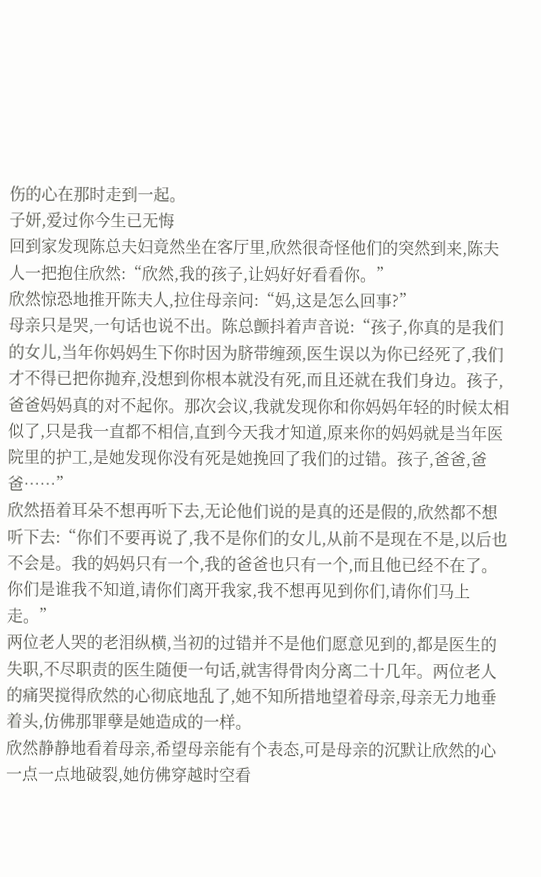伤的心在那时走到一起。
子妍,爱过你今生已无悔
回到家发现陈总夫妇竟然坐在客厅里,欣然很奇怪他们的突然到来,陈夫人一把抱住欣然:“欣然,我的孩子,让妈好好看看你。”
欣然惊恐地推开陈夫人,拉住母亲问:“妈,这是怎么回事?”
母亲只是哭,一句话也说不出。陈总颤抖着声音说:“孩子,你真的是我们的女儿,当年你妈妈生下你时因为脐带缠颈,医生误以为你已经死了,我们才不得已把你抛弃,没想到你根本就没有死,而且还就在我们身边。孩子,爸爸妈妈真的对不起你。那次会议,我就发现你和你妈妈年轻的时候太相似了,只是我一直都不相信,直到今天我才知道,原来你的妈妈就是当年医院里的护工,是她发现你没有死是她挽回了我们的过错。孩子,爸爸,爸爸……”
欣然捂着耳朵不想再听下去,无论他们说的是真的还是假的,欣然都不想听下去:“你们不要再说了,我不是你们的女儿,从前不是现在不是,以后也不会是。我的妈妈只有一个,我的爸爸也只有一个,而且他已经不在了。你们是谁我不知道,请你们离开我家,我不想再见到你们,请你们马上走。”
两位老人哭的老泪纵横,当初的过错并不是他们愿意见到的,都是医生的失职,不尽职责的医生随便一句话,就害得骨肉分离二十几年。两位老人的痛哭搅得欣然的心彻底地乱了,她不知所措地望着母亲,母亲无力地垂着头,仿佛那罪孽是她造成的一样。
欣然静静地看着母亲,希望母亲能有个表态,可是母亲的沉默让欣然的心一点一点地破裂,她仿佛穿越时空看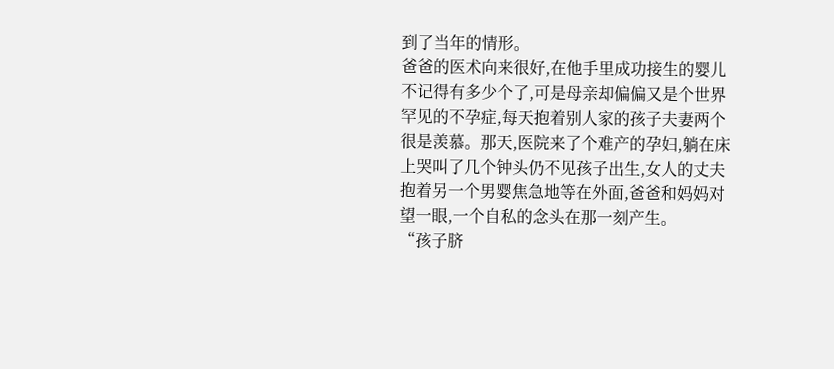到了当年的情形。
爸爸的医术向来很好,在他手里成功接生的婴儿不记得有多少个了,可是母亲却偏偏又是个世界罕见的不孕症,每天抱着别人家的孩子夫妻两个很是羡慕。那天,医院来了个难产的孕妇,躺在床上哭叫了几个钟头仍不见孩子出生,女人的丈夫抱着另一个男婴焦急地等在外面,爸爸和妈妈对望一眼,一个自私的念头在那一刻产生。
“孩子脐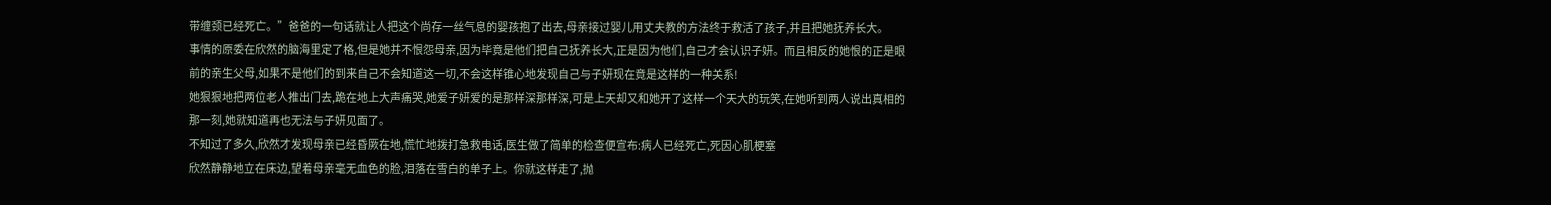带缠颈已经死亡。”爸爸的一句话就让人把这个尚存一丝气息的婴孩抱了出去,母亲接过婴儿用丈夫教的方法终于救活了孩子,并且把她抚养长大。
事情的原委在欣然的脑海里定了格,但是她并不恨怨母亲,因为毕竟是他们把自己抚养长大,正是因为他们,自己才会认识子妍。而且相反的她恨的正是眼前的亲生父母,如果不是他们的到来自己不会知道这一切,不会这样锥心地发现自己与子妍现在竟是这样的一种关系!
她狠狠地把两位老人推出门去,跪在地上大声痛哭,她爱子妍爱的是那样深那样深,可是上天却又和她开了这样一个天大的玩笑,在她听到两人说出真相的那一刻,她就知道再也无法与子妍见面了。
不知过了多久,欣然才发现母亲已经昏厥在地,慌忙地拨打急救电话,医生做了简单的检查便宣布:病人已经死亡,死因心肌梗塞
欣然静静地立在床边,望着母亲毫无血色的脸,泪落在雪白的单子上。你就这样走了,抛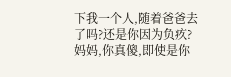下我一个人,随着爸爸去了吗?还是你因为负疚?妈妈,你真傻,即使是你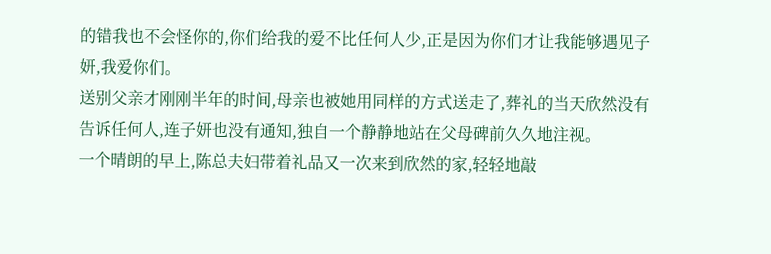的错我也不会怪你的,你们给我的爱不比任何人少,正是因为你们才让我能够遇见子妍,我爱你们。
送别父亲才刚刚半年的时间,母亲也被她用同样的方式送走了,葬礼的当天欣然没有告诉任何人,连子妍也没有通知,独自一个静静地站在父母碑前久久地注视。
一个晴朗的早上,陈总夫妇带着礼品又一次来到欣然的家,轻轻地敲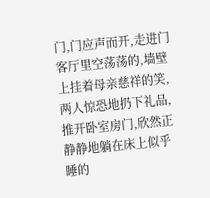门,门应声而开,走进门客厅里空荡荡的,墙壁上挂着母亲慈祥的笑,两人惊恐地扔下礼品,推开卧室房门,欣然正静静地躺在床上似乎睡的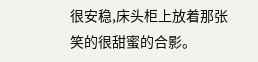很安稳,床头柜上放着那张笑的很甜蜜的合影。